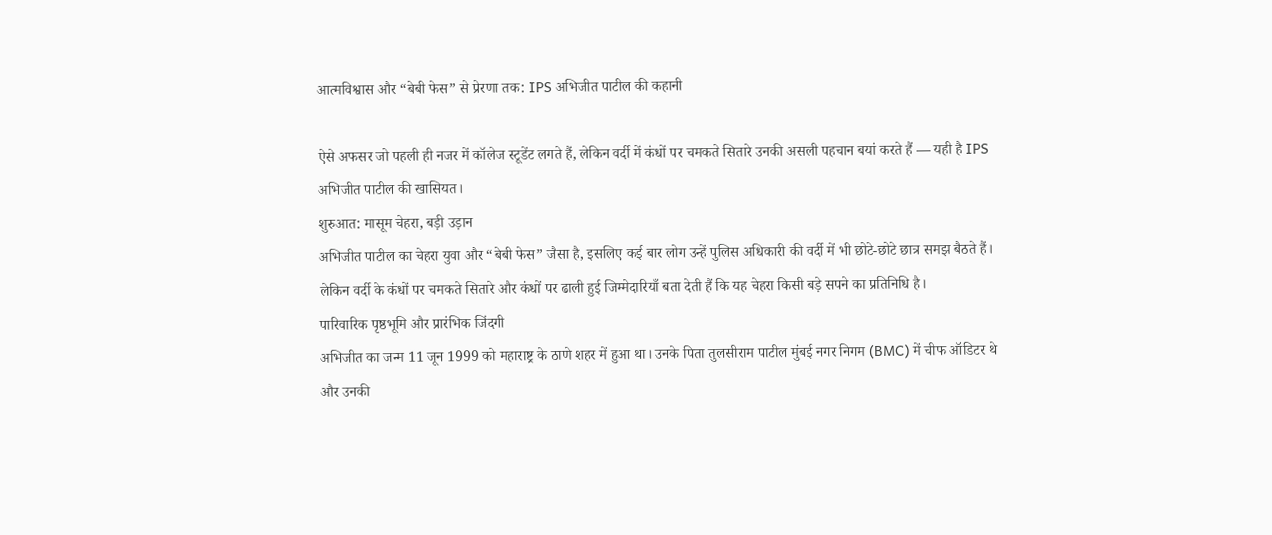आत्मविश्वास और “बेबी फेस” से प्रेरणा तक: IPS अभिजीत पाटील की कहानी

ऐसे अफसर जो पहली ही नजर में कॉलेज स्टूडेंट लगते हैं, लेकिन वर्दी में कंधों पर चमकते सितारे उनकी असली पहचान बयां करते हैं — यही है IPS अभिजीत पाटील की खासियत।
शुरुआत: मासूम चेहरा, बड़ी उड़ान
अभिजीत पाटील का चेहरा युवा और “बेबी फेस” जैसा है, इसलिए कई बार लोग उन्हें पुलिस अधिकारी की वर्दी में भी छोटे-छोटे छात्र समझ बैठते हैं। लेकिन वर्दी के कंधों पर चमकते सितारे और कंधों पर ढाली हुई जिम्मेदारियाँ बता देती हैं कि यह चेहरा किसी बड़े सपने का प्रतिनिधि है।
पारिवारिक पृष्ठभूमि और प्रारंभिक जिंदगी
अभिजीत का जन्म 11 जून 1999 को महाराष्ट्र के ठाणे शहर में हुआ था। उनके पिता तुलसीराम पाटील मुंबई नगर निगम (BMC) में चीफ ऑडिटर थे और उनकी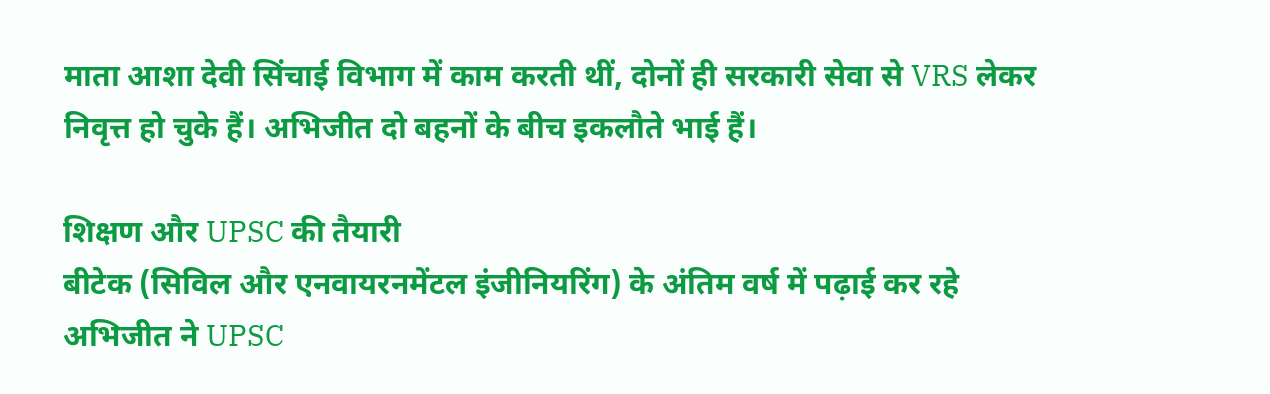माता आशा देवी सिंचाई विभाग में काम करती थीं, दोनों ही सरकारी सेवा से VRS लेकर निवृत्त हो चुके हैं। अभिजीत दो बहनों के बीच इकलौते भाई हैं।

शिक्षण और UPSC की तैयारी
बीटेक (सिविल और एनवायरनमेंटल इंजीनियरिंग) के अंतिम वर्ष में पढ़ाई कर रहे अभिजीत ने UPSC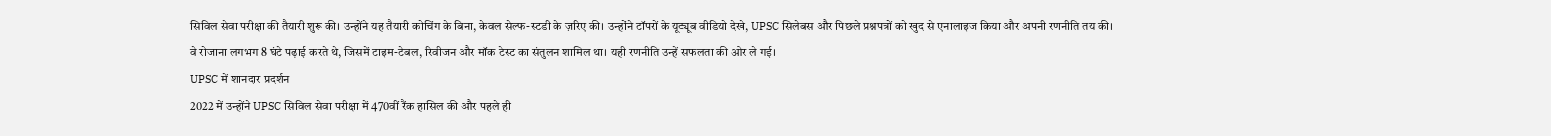सिविल सेवा परीक्षा की तैयारी शुरू की। उन्होंने यह तैयारी कोचिंग के बिना, केवल सेल्फ-स्टडी के ज़रिए की। उन्होंने टॉपरों के यूट्यूब वीडियो देखे, UPSC सिलेबस और पिछले प्रश्नपत्रों को खुद से एनालाइज किया और अपनी रणनीति तय की।
वे रोजाना लगभग 8 घंटे पढ़ाई करते थे, जिसमें टाइम-टेबल, रिवीजन और मॉक टेस्ट का संतुलन शामिल था। यही रणनीति उन्हें सफलता की ओर ले गई।
UPSC में शानदार प्रदर्शन
2022 में उन्होंने UPSC सिविल सेवा परीक्षा में 470वीं रैंक हासिल की और पहले ही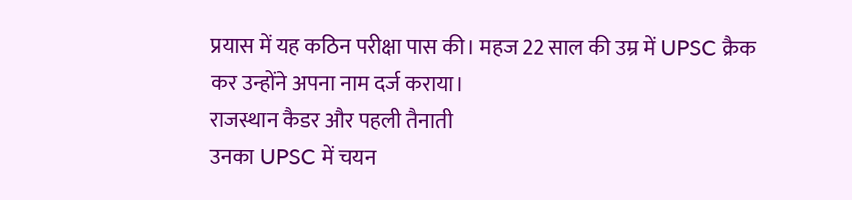प्रयास में यह कठिन परीक्षा पास की। महज 22 साल की उम्र में UPSC क्रैक कर उन्होंने अपना नाम दर्ज कराया।
राजस्थान कैडर और पहली तैनाती
उनका UPSC में चयन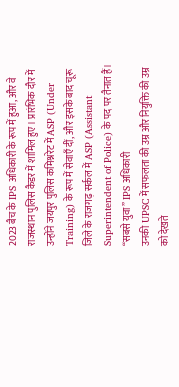2023 बैच के IPS अधिकारी के रूप में हुआ, और वे राजस्थान पुलिस कैडर में शामिल हुए। प्रारंभिक दौर में उन्होंने जयपुर पुलिस कमिश्नरेट में ASP (Under Training) के रूप में सेवाएँ दीं, और इसके बाद चूरू जिले के राजगढ़ सर्कल में ASP (Assistant Superintendent of Police) के पद पर तैनात हैं।
“सबसे युवा” IPS अधिकारी
उनकी UPSC में सफलता की उम्र और नियुक्ति की उम्र को देखते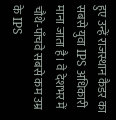हुए उन्हें राजस्थान कैडर का सबसे युवा IPS अधिकारी माना जाता है। वे देशभर में चौथे-पाँचवे सबसे कम उम्र के IPS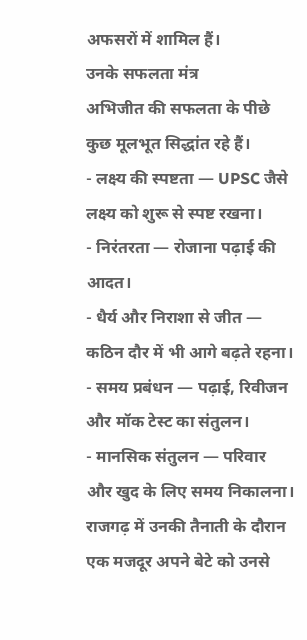अफसरों में शामिल हैं।
उनके सफलता मंत्र
अभिजीत की सफलता के पीछे कुछ मूलभूत सिद्धांत रहे हैं।
- लक्ष्य की स्पष्टता — UPSC जैसे लक्ष्य को शुरू से स्पष्ट रखना।
- निरंतरता — रोजाना पढ़ाई की आदत।
- धैर्य और निराशा से जीत — कठिन दौर में भी आगे बढ़ते रहना।
- समय प्रबंधन — पढ़ाई, रिवीजन और मॉक टेस्ट का संतुलन।
- मानसिक संतुलन — परिवार और खुद के लिए समय निकालना।
राजगढ़ में उनकी तैनाती के दौरान एक मजदूर अपने बेटे को उनसे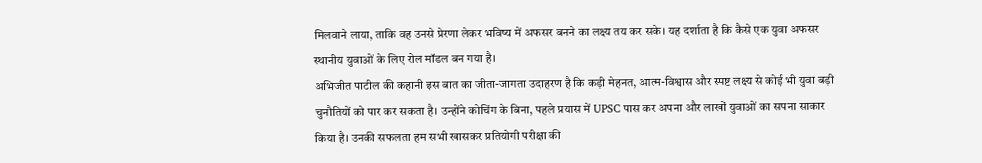मिलवाने लाया, ताकि वह उनसे प्रेरणा लेकर भविष्य में अफसर बनने का लक्ष्य तय कर सके। यह दर्शाता है कि कैसे एक युवा अफसर स्थानीय युवाओं के लिए रोल मॉडल बन गया है।
अभिजीत पाटील की कहानी इस बात का जीता-जागता उदाहरण है कि कड़ी मेहनत, आत्म-विश्वास और स्पष्ट लक्ष्य से कोई भी युवा बड़ी चुनौतियों को पार कर सकता है। उन्होंने कोचिंग के बिना, पहले प्रयास में UPSC पास कर अपना और लाखों युवाओं का सपना साकार किया है। उनकी सफलता हम सभी खासकर प्रतियोगी परीक्षा की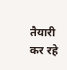तैयारी कर रहे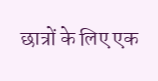छात्रों के लिए एक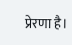प्रेरणा है।